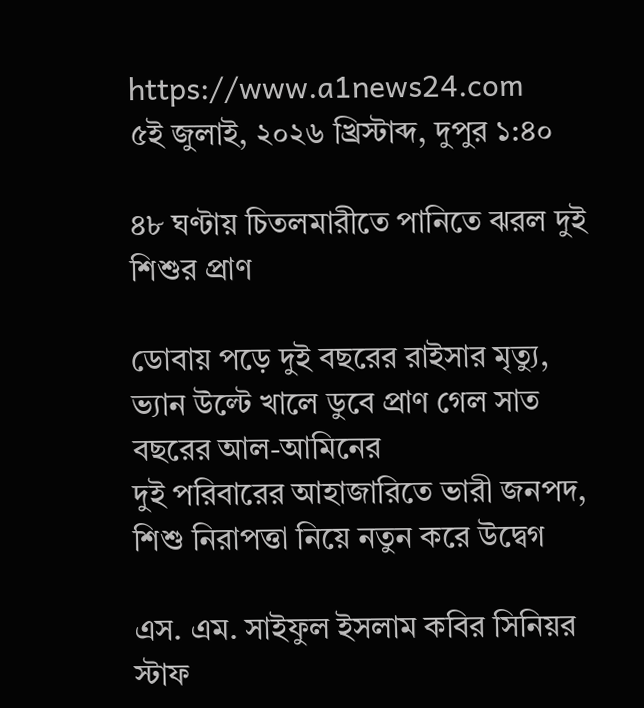https://www.a1news24.com
৫ই জুলাই, ২০২৬ খ্রিস্টাব্দ, দুপুর ১:৪০

৪৮ ঘণ্টায় চিতলমারীতে পানিতে ঝরল দুই শিশুর প্রাণ

ডোবায় পড়ে দুই বছরের রাইসার মৃত্যু, ভ্যান উল্টে খালে ডুবে প্রাণ গেল সাত বছরের আল-আমিনের
দুই পরিবারের আহাজারিতে ভারী জনপদ, শিশু নিরাপত্তা নিয়ে নতুন করে উদ্বেগ

এস. এম. সাইফুল ইসলাম কবির সিনিয়র স্টাফ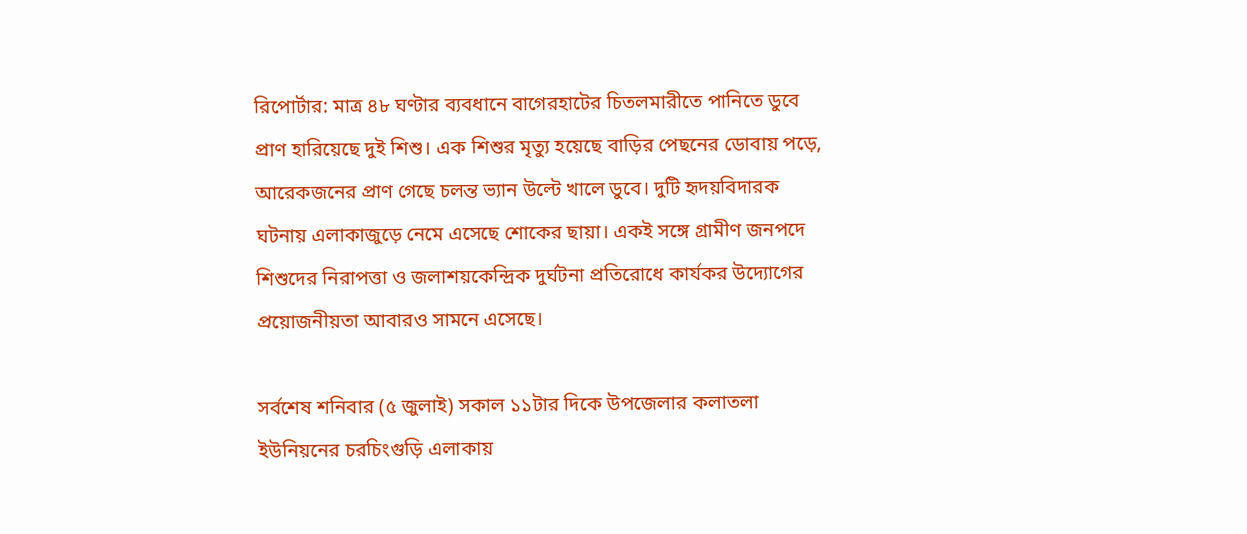রিপোর্টার: মাত্র ৪৮ ঘণ্টার ব্যবধানে বাগেরহাটের চিতলমারীতে পানিতে ডুবে প্রাণ হারিয়েছে দুই শিশু। এক শিশুর মৃত্যু হয়েছে বাড়ির পেছনের ডোবায় পড়ে, আরেকজনের প্রাণ গেছে চলন্ত ভ্যান উল্টে খালে ডুবে। দুটি হৃদয়বিদারক ঘটনায় এলাকাজুড়ে নেমে এসেছে শোকের ছায়া। একই সঙ্গে গ্রামীণ জনপদে শিশুদের নিরাপত্তা ও জলাশয়কেন্দ্রিক দুর্ঘটনা প্রতিরোধে কার্যকর উদ্যোগের প্রয়োজনীয়তা আবারও সামনে এসেছে।

সর্বশেষ শনিবার (৫ জুলাই) সকাল ১১টার দিকে উপজেলার কলাতলা ইউনিয়নের চরচিংগুড়ি এলাকায়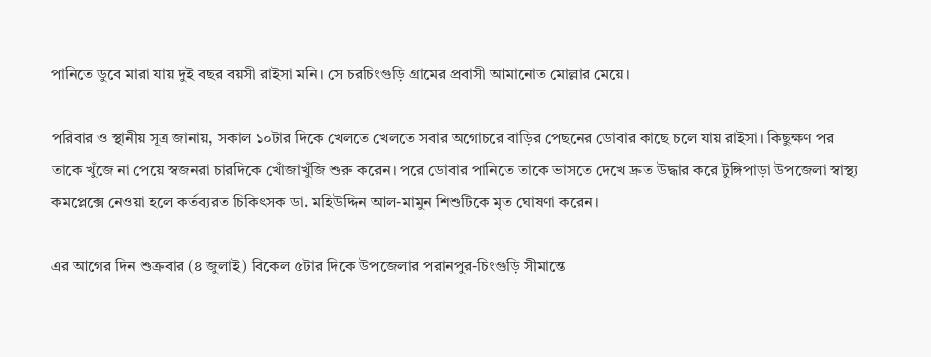পানিতে ডুবে মারা যায় দুই বছর বয়সী রাইসা মনি। সে চরচিংগুড়ি গ্রামের প্রবাসী আমানোত মোল্লার মেয়ে।

পরিবার ও স্থানীয় সূত্র জানায়, সকাল ১০টার দিকে খেলতে খেলতে সবার অগোচরে বাড়ির পেছনের ডোবার কাছে চলে যায় রাইসা। কিছুক্ষণ পর তাকে খুঁজে না পেয়ে স্বজনরা চারদিকে খোঁজাখুঁজি শুরু করেন। পরে ডোবার পানিতে তাকে ভাসতে দেখে দ্রুত উদ্ধার করে টুঙ্গিপাড়া উপজেলা স্বাস্থ্য কমপ্লেক্সে নেওয়া হলে কর্তব্যরত চিকিৎসক ডা. মহিউদ্দিন আল-মামুন শিশুটিকে মৃত ঘোষণা করেন।

এর আগের দিন শুক্রবার (৪ জুলাই) বিকেল ৫টার দিকে উপজেলার পরানপুর-চিংগুড়ি সীমান্তে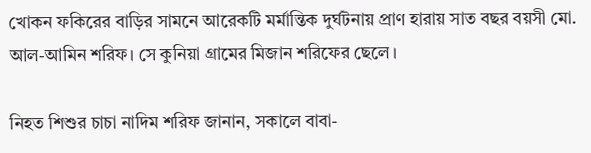খোকন ফকিরের বাড়ির সামনে আরেকটি মর্মান্তিক দুর্ঘটনায় প্রাণ হারায় সাত বছর বয়সী মো. আল-আমিন শরিফ। সে কুনিয়া গ্রামের মিজান শরিফের ছেলে।

নিহত শিশুর চাচা নাদিম শরিফ জানান, সকালে বাবা-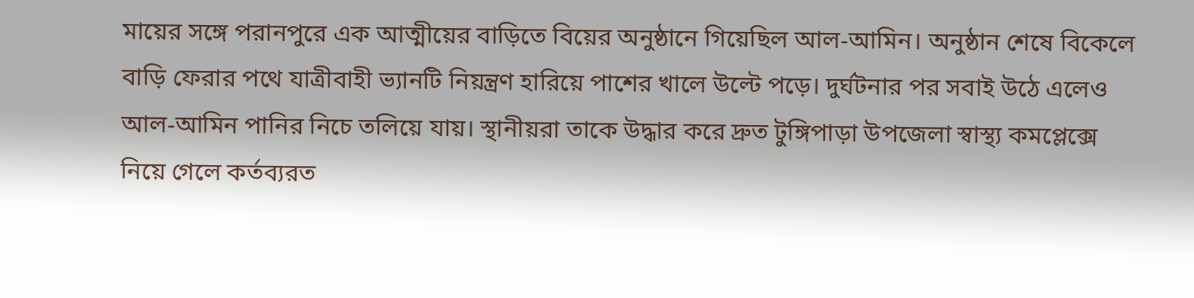মায়ের সঙ্গে পরানপুরে এক আত্মীয়ের বাড়িতে বিয়ের অনুষ্ঠানে গিয়েছিল আল-আমিন। অনুষ্ঠান শেষে বিকেলে বাড়ি ফেরার পথে যাত্রীবাহী ভ্যানটি নিয়ন্ত্রণ হারিয়ে পাশের খালে উল্টে পড়ে। দুর্ঘটনার পর সবাই উঠে এলেও আল-আমিন পানির নিচে তলিয়ে যায়। স্থানীয়রা তাকে উদ্ধার করে দ্রুত টুঙ্গিপাড়া উপজেলা স্বাস্থ্য কমপ্লেক্সে নিয়ে গেলে কর্তব্যরত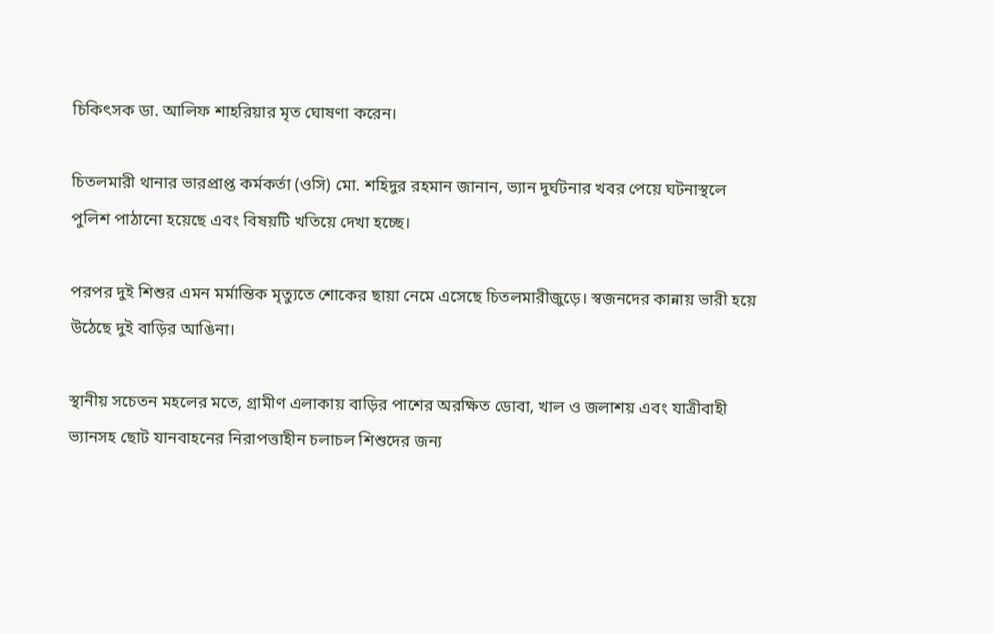চিকিৎসক ডা. আলিফ শাহরিয়ার মৃত ঘোষণা করেন।

চিতলমারী থানার ভারপ্রাপ্ত কর্মকর্তা (ওসি) মো. শহিদুর রহমান জানান, ভ্যান দুর্ঘটনার খবর পেয়ে ঘটনাস্থলে পুলিশ পাঠানো হয়েছে এবং বিষয়টি খতিয়ে দেখা হচ্ছে।

পরপর দুই শিশুর এমন মর্মান্তিক মৃত্যুতে শোকের ছায়া নেমে এসেছে চিতলমারীজুড়ে। স্বজনদের কান্নায় ভারী হয়ে উঠেছে দুই বাড়ির আঙিনা।

স্থানীয় সচেতন মহলের মতে, গ্রামীণ এলাকায় বাড়ির পাশের অরক্ষিত ডোবা, খাল ও জলাশয় এবং যাত্রীবাহী ভ্যানসহ ছোট যানবাহনের নিরাপত্তাহীন চলাচল শিশুদের জন্য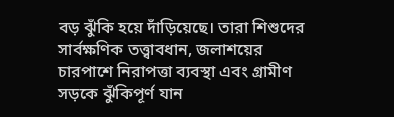বড় ঝুঁকি হয়ে দাঁড়িয়েছে। তারা শিশুদের সার্বক্ষণিক তত্ত্বাবধান, জলাশয়ের চারপাশে নিরাপত্তা ব্যবস্থা এবং গ্রামীণ সড়কে ঝুঁকিপূর্ণ যান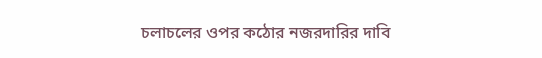চলাচলের ওপর কঠোর নজরদারির দাবি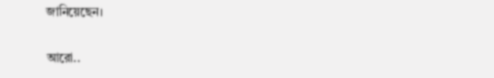জানিয়েছেন।

আরো..